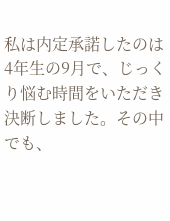私は内定承諾したのは4年生の9月で、じっくり悩む時間をいただき決断しました。その中でも、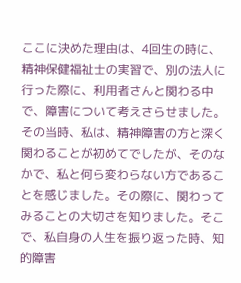ここに決めた理由は、4回生の時に、精神保健福祉士の実習で、別の法人に行った際に、利用者さんと関わる中で、障害について考えさらせました。その当時、私は、精神障害の方と深く関わることが初めてでしたが、そのなかで、私と何ら変わらない方であることを感じました。その際に、関わってみることの大切さを知りました。そこで、私自身の人生を振り返った時、知的障害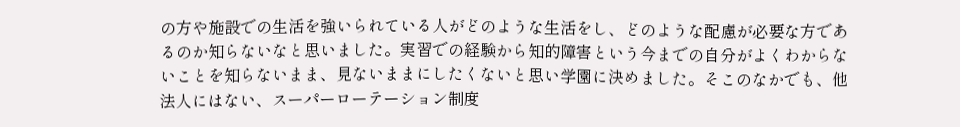の方や施設での生活を強いられている人がどのような生活をし、どのような配慮が必要な方であるのか知らないなと思いました。実習での経験から知的障害という今までの自分がよくわからないことを知らないまま、見ないままにしたくないと思い学園に決めました。そこのなかでも、他法人にはない、スーパーローテーション制度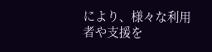により、様々な利用者や支援を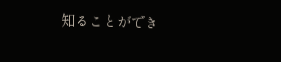知ることができ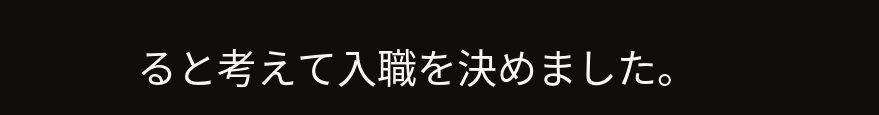ると考えて入職を決めました。